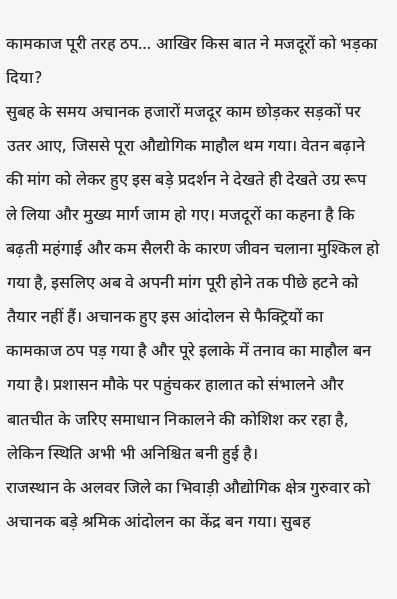कामकाज पूरी तरह ठप… आखिर किस बात ने मजदूरों को भड़का दिया?
सुबह के समय अचानक हजारों मजदूर काम छोड़कर सड़कों पर उतर आए, जिससे पूरा औद्योगिक माहौल थम गया। वेतन बढ़ाने की मांग को लेकर हुए इस बड़े प्रदर्शन ने देखते ही देखते उग्र रूप ले लिया और मुख्य मार्ग जाम हो गए। मजदूरों का कहना है कि बढ़ती महंगाई और कम सैलरी के कारण जीवन चलाना मुश्किल हो गया है, इसलिए अब वे अपनी मांग पूरी होने तक पीछे हटने को तैयार नहीं हैं। अचानक हुए इस आंदोलन से फैक्ट्रियों का कामकाज ठप पड़ गया है और पूरे इलाके में तनाव का माहौल बन गया है। प्रशासन मौके पर पहुंचकर हालात को संभालने और बातचीत के जरिए समाधान निकालने की कोशिश कर रहा है, लेकिन स्थिति अभी भी अनिश्चित बनी हुई है।
राजस्थान के अलवर जिले का भिवाड़ी औद्योगिक क्षेत्र गुरुवार को अचानक बड़े श्रमिक आंदोलन का केंद्र बन गया। सुबह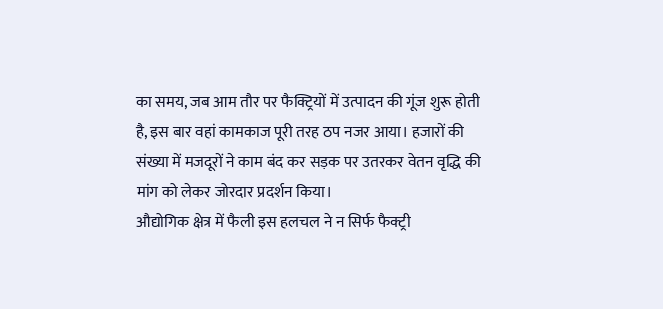का समय, जब आम तौर पर फैक्ट्रियों में उत्पादन की गूंज शुरू होती है, इस बार वहां कामकाज पूरी तरह ठप नजर आया। हजारों की संख्या में मजदूरों ने काम बंद कर सड़क पर उतरकर वेतन वृद्धि की मांग को लेकर जोरदार प्रदर्शन किया।
औद्योगिक क्षेत्र में फैली इस हलचल ने न सिर्फ फैक्ट्री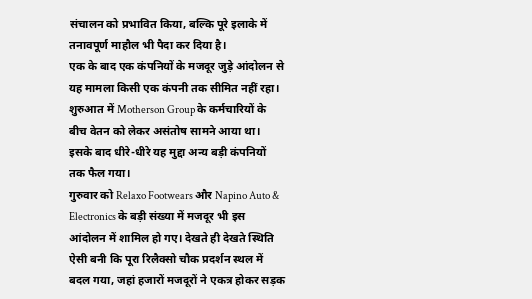संचालन को प्रभावित किया, बल्कि पूरे इलाके में तनावपूर्ण माहौल भी पैदा कर दिया है।
एक के बाद एक कंपनियों के मजदूर जुड़े आंदोलन से
यह मामला किसी एक कंपनी तक सीमित नहीं रहा। शुरुआत में Motherson Group के कर्मचारियों के बीच वेतन को लेकर असंतोष सामने आया था। इसके बाद धीरे-धीरे यह मुद्दा अन्य बड़ी कंपनियों तक फैल गया।
गुरुवार को Relaxo Footwears और Napino Auto & Electronics के बड़ी संख्या में मजदूर भी इस आंदोलन में शामिल हो गए। देखते ही देखते स्थिति ऐसी बनी कि पूरा रिलैक्सो चौक प्रदर्शन स्थल में बदल गया, जहां हजारों मजदूरों ने एकत्र होकर सड़क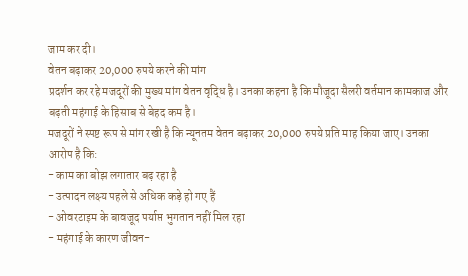जाम कर दी।
वेतन बढ़ाकर 20,000 रुपये करने की मांग
प्रदर्शन कर रहे मजदूरों की मुख्य मांग वेतन वृद्धि है। उनका कहना है कि मौजूदा सैलरी वर्तमान कामकाज और बढ़ती महंगाई के हिसाब से बेहद कम है।
मजदूरों ने स्पष्ट रूप से मांग रखी है कि न्यूनतम वेतन बढ़ाकर 20,000 रुपये प्रति माह किया जाए। उनका आरोप है कि:
- काम का बोझ लगातार बढ़ रहा है
- उत्पादन लक्ष्य पहले से अधिक कड़े हो गए हैं
- ओवरटाइम के बावजूद पर्याप्त भुगतान नहीं मिल रहा
- महंगाई के कारण जीवन-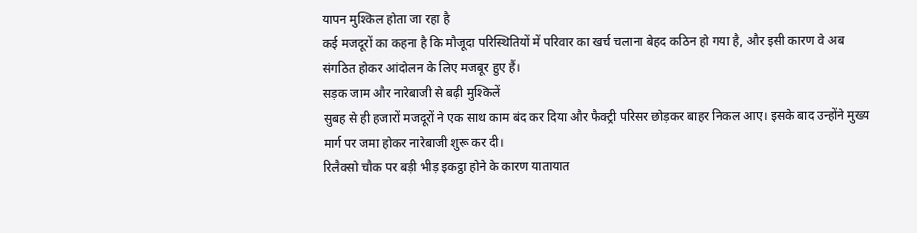यापन मुश्किल होता जा रहा है
कई मजदूरों का कहना है कि मौजूदा परिस्थितियों में परिवार का खर्च चलाना बेहद कठिन हो गया है, और इसी कारण वे अब संगठित होकर आंदोलन के लिए मजबूर हुए हैं।
सड़क जाम और नारेबाजी से बढ़ी मुश्किलें
सुबह से ही हजारों मजदूरों ने एक साथ काम बंद कर दिया और फैक्ट्री परिसर छोड़कर बाहर निकल आए। इसके बाद उन्होंने मुख्य मार्ग पर जमा होकर नारेबाजी शुरू कर दी।
रिलैक्सो चौक पर बड़ी भीड़ इकट्ठा होने के कारण यातायात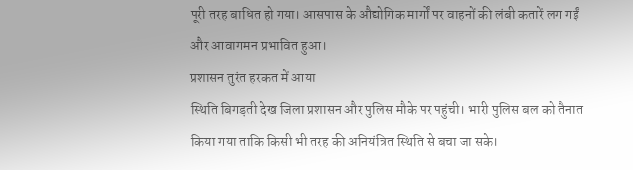पूरी तरह बाधित हो गया। आसपास के औद्योगिक मार्गों पर वाहनों की लंबी कतारें लग गईं और आवागमन प्रभावित हुआ।
प्रशासन तुरंत हरकत में आया
स्थिति बिगड़ती देख जिला प्रशासन और पुलिस मौके पर पहुंची। भारी पुलिस बल को तैनात किया गया ताकि किसी भी तरह की अनियंत्रित स्थिति से बचा जा सके।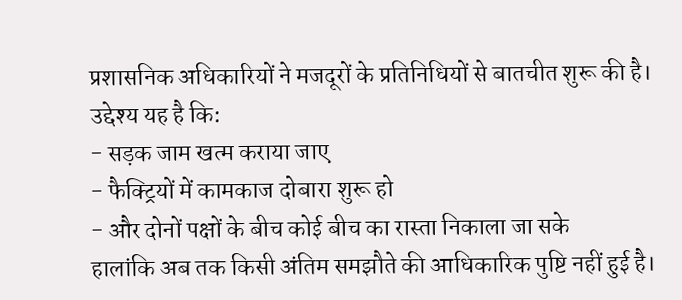प्रशासनिक अधिकारियों ने मजदूरों के प्रतिनिधियों से बातचीत शुरू की है। उद्देश्य यह है कि:
- सड़क जाम खत्म कराया जाए
- फैक्ट्रियों में कामकाज दोबारा शुरू हो
- और दोनों पक्षों के बीच कोई बीच का रास्ता निकाला जा सके
हालांकि अब तक किसी अंतिम समझौते की आधिकारिक पुष्टि नहीं हुई है।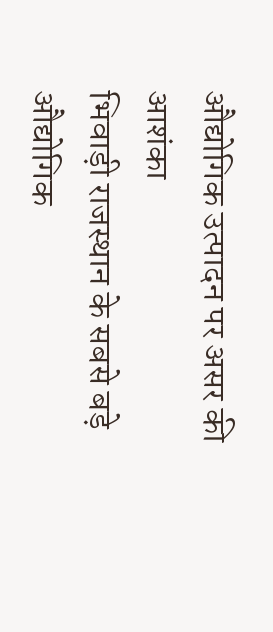औद्योगिक उत्पादन पर असर की आशंका
भिवाड़ी राजस्थान के सबसे बड़े औद्योगिक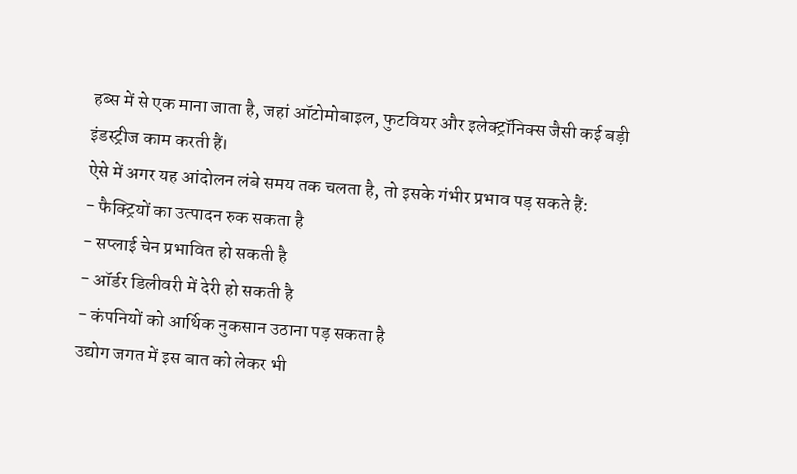हब्स में से एक माना जाता है, जहां ऑटोमोबाइल, फुटवियर और इलेक्ट्रॉनिक्स जैसी कई बड़ी इंडस्ट्रीज काम करती हैं।
ऐसे में अगर यह आंदोलन लंबे समय तक चलता है, तो इसके गंभीर प्रभाव पड़ सकते हैं:
- फैक्ट्रियों का उत्पादन रुक सकता है
- सप्लाई चेन प्रभावित हो सकती है
- ऑर्डर डिलीवरी में देरी हो सकती है
- कंपनियों को आर्थिक नुकसान उठाना पड़ सकता है
उद्योग जगत में इस बात को लेकर भी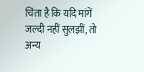चिंता है कि यदि मांगें जल्दी नहीं सुलझीं, तो अन्य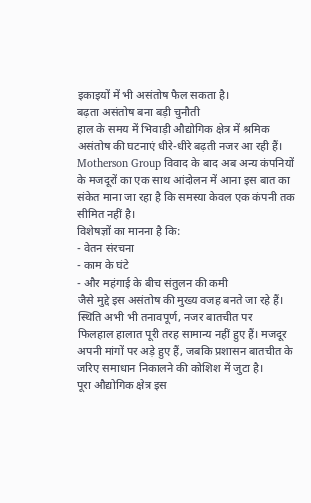इकाइयों में भी असंतोष फैल सकता है।
बढ़ता असंतोष बना बड़ी चुनौती
हाल के समय में भिवाड़ी औद्योगिक क्षेत्र में श्रमिक असंतोष की घटनाएं धीरे-धीरे बढ़ती नजर आ रही हैं। Motherson Group विवाद के बाद अब अन्य कंपनियों के मजदूरों का एक साथ आंदोलन में आना इस बात का संकेत माना जा रहा है कि समस्या केवल एक कंपनी तक सीमित नहीं है।
विशेषज्ञों का मानना है कि:
- वेतन संरचना
- काम के घंटे
- और महंगाई के बीच संतुलन की कमी
जैसे मुद्दे इस असंतोष की मुख्य वजह बनते जा रहे हैं।
स्थिति अभी भी तनावपूर्ण, नजर बातचीत पर
फिलहाल हालात पूरी तरह सामान्य नहीं हुए हैं। मजदूर अपनी मांगों पर अड़े हुए हैं, जबकि प्रशासन बातचीत के जरिए समाधान निकालने की कोशिश में जुटा है।
पूरा औद्योगिक क्षेत्र इस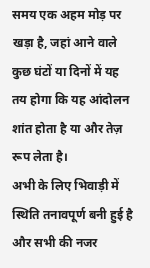समय एक अहम मोड़ पर खड़ा है, जहां आने वाले कुछ घंटों या दिनों में यह तय होगा कि यह आंदोलन शांत होता है या और तेज़ रूप लेता है।
अभी के लिए भिवाड़ी में स्थिति तनावपूर्ण बनी हुई है और सभी की नजर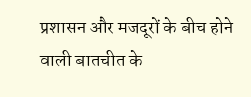प्रशासन और मजदूरों के बीच होने वाली बातचीत के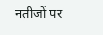नतीजों पर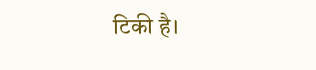टिकी है।